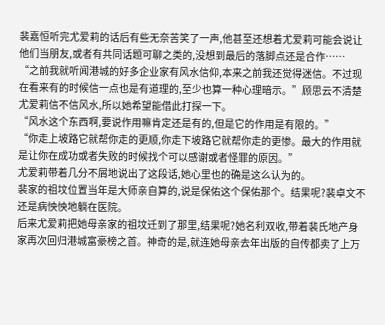裴嘉恒听完尤爱莉的话后有些无奈苦笑了一声,他甚至还想着尤爱莉可能会说让他们当朋友,或者有共同话题可聊之类的,没想到最后的落脚点还是合作……
“之前我就听闻港城的好多企业家有风水信仰,本来之前我还觉得迷信。不过现在看来有的时候信一点也是有道理的,至少也算一种心理暗示。”顾思云不清楚尤爱莉信不信风水,所以她希望能借此打探一下。
“风水这个东西啊,要说作用嘛肯定还是有的,但是它的作用是有限的。”
“你走上坡路它就帮你走的更顺,你走下坡路它就帮你走的更惨。最大的作用就是让你在成功或者失败的时候找个可以感谢或者怪罪的原因。”
尤爱莉带着几分不屑地说出了这段话,她心里也的确是这么认为的。
裴家的祖坟位置当年是大师亲自算的,说是保佑这个保佑那个。结果呢?裴卓文不还是病怏怏地躺在医院。
后来尤爱莉把她母亲家的祖坟迁到了那里,结果呢?她名利双收,带着裴氏地产身家再次回归港城富豪榜之首。神奇的是,就连她母亲去年出版的自传都卖了上万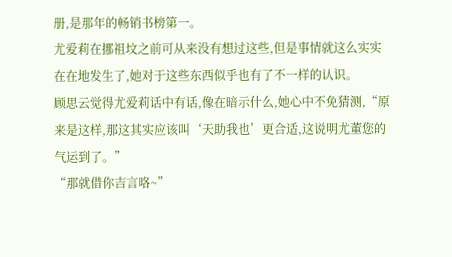册,是那年的畅销书榜第一。
尤爱莉在挪祖坟之前可从来没有想过这些,但是事情就这么实实在在地发生了,她对于这些东西似乎也有了不一样的认识。
顾思云觉得尤爱莉话中有话,像在暗示什么,她心中不免猜测,“原来是这样,那这其实应该叫‘天助我也’更合适,这说明尤董您的气运到了。”
“那就借你吉言咯~”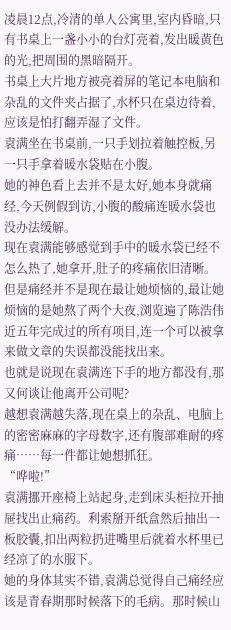凌晨12点,冷清的单人公寓里,室内昏暗,只有书桌上一盏小小的台灯亮着,发出暖黄色的光,把周围的黑暗隔开。
书桌上大片地方被亮着屏的笔记本电脑和杂乱的文件夹占据了,水杯只在桌边待着,应该是怕打翻弄湿了文件。
袁满坐在书桌前,一只手划拉着触控板,另一只手拿着暖水袋贴在小腹。
她的神色看上去并不是太好,她本身就痛经,今天例假到访,小腹的酸痛连暖水袋也没办法缓解。
现在袁满能够感觉到手中的暖水袋已经不怎么热了,她拿开,肚子的疼痛依旧清晰。
但是痛经并不是现在最让她烦恼的,最让她烦恼的是她熬了两个大夜,浏览遍了陈浩伟近五年完成过的所有项目,连一个可以被拿来做文章的失误都没能找出来。
也就是说现在袁满连下手的地方都没有,那又何谈让他离开公司呢?
越想袁满越失落,现在桌上的杂乱、电脑上的密密麻麻的字母数字,还有腹部难耐的疼痛……每一件都让她想抓狂。
“哗啦!”
袁满挪开座椅上站起身,走到床头柜拉开抽屉找出止痛药。利索掰开纸盒然后抽出一板胶囊,扣出两粒扔进嘴里后就着水杯里已经凉了的水服下。
她的身体其实不错,袁满总觉得自己痛经应该是青春期那时候落下的毛病。那时候山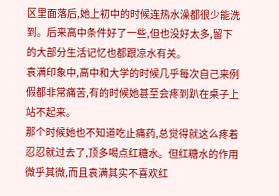区里面落后,她上初中的时候连热水澡都很少能洗到。后来高中条件好了一些,但也没好太多,留下的大部分生活记忆也都跟凉水有关。
袁满印象中,高中和大学的时候几乎每次自己来例假都非常痛苦,有的时候她甚至会疼到趴在桌子上站不起来。
那个时候她也不知道吃止痛药,总觉得就这么疼着忍忍就过去了,顶多喝点红糖水。但红糖水的作用微乎其微,而且袁满其实不喜欢红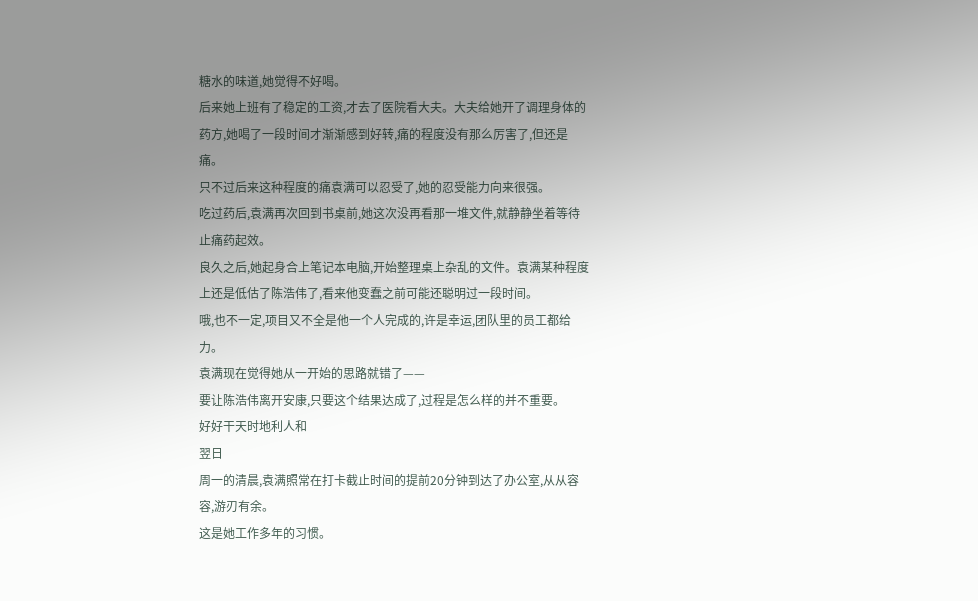糖水的味道,她觉得不好喝。
后来她上班有了稳定的工资,才去了医院看大夫。大夫给她开了调理身体的药方,她喝了一段时间才渐渐感到好转,痛的程度没有那么厉害了,但还是痛。
只不过后来这种程度的痛袁满可以忍受了,她的忍受能力向来很强。
吃过药后,袁满再次回到书桌前,她这次没再看那一堆文件,就静静坐着等待止痛药起效。
良久之后,她起身合上笔记本电脑,开始整理桌上杂乱的文件。袁满某种程度上还是低估了陈浩伟了,看来他变蠢之前可能还聪明过一段时间。
哦,也不一定,项目又不全是他一个人完成的,许是幸运,团队里的员工都给力。
袁满现在觉得她从一开始的思路就错了——
要让陈浩伟离开安康,只要这个结果达成了,过程是怎么样的并不重要。
好好干天时地利人和
翌日
周一的清晨,袁满照常在打卡截止时间的提前20分钟到达了办公室,从从容容,游刃有余。
这是她工作多年的习惯。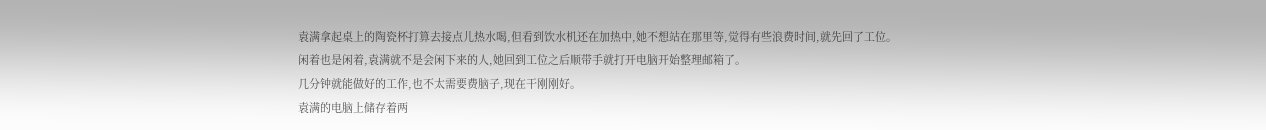袁满拿起桌上的陶瓷杯打算去接点儿热水喝,但看到饮水机还在加热中,她不想站在那里等,觉得有些浪费时间,就先回了工位。
闲着也是闲着,袁满就不是会闲下来的人,她回到工位之后顺带手就打开电脑开始整理邮箱了。
几分钟就能做好的工作,也不太需要费脑子,现在干刚刚好。
袁满的电脑上储存着两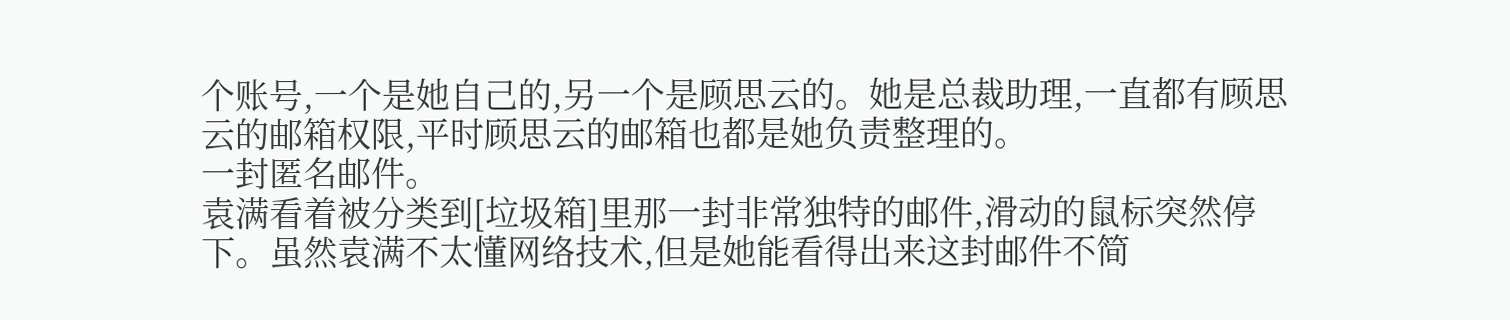个账号,一个是她自己的,另一个是顾思云的。她是总裁助理,一直都有顾思云的邮箱权限,平时顾思云的邮箱也都是她负责整理的。
一封匿名邮件。
袁满看着被分类到[垃圾箱]里那一封非常独特的邮件,滑动的鼠标突然停下。虽然袁满不太懂网络技术,但是她能看得出来这封邮件不简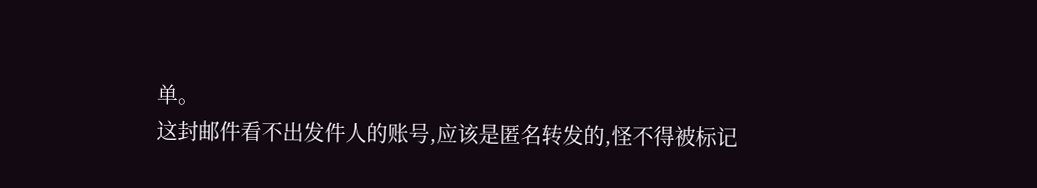单。
这封邮件看不出发件人的账号,应该是匿名转发的,怪不得被标记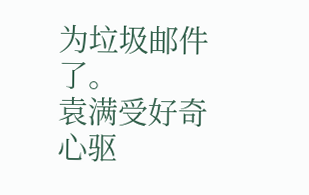为垃圾邮件了。
袁满受好奇心驱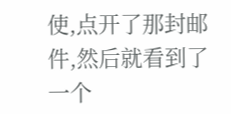使,点开了那封邮件,然后就看到了一个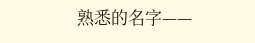熟悉的名字——